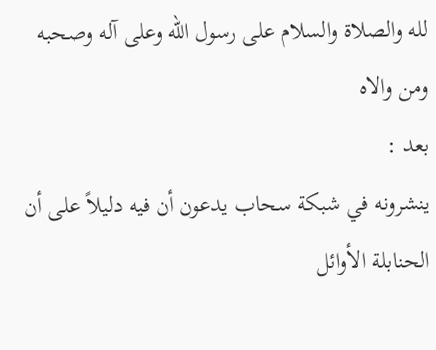لله والصلاة والسلام على رسول الله وعلى آله وصحبه ومن والاه
بعد :
ينشرونه في شبكة سحاب يدعون أن فيه دليلاً على أن الحنابلة الأوائل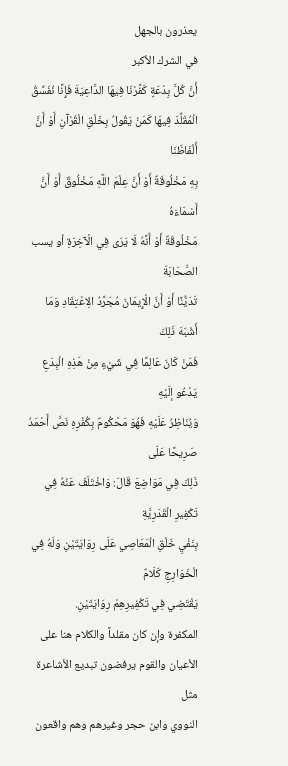يعذرون بالجهل
في الشرك الأكبر
أَنَّ كُلَّ بِدْعَةٍ كَفَّرْنَا فِيهَا الدَّاعِيَةَ فَإِنَّا نُفَسِّقُ
الْمُقَلِّدَ فِيهَا كَمَنْ يَقُولُ بِخَلْقِ الْقُرْآنِ أَوْ أَنَّ أَلْفَاظَنَا
بِهِ مَخْلُوقَةٌ أَوْ أَنَّ عِلْمَ اللَّهِ مَخْلُوقٌ أَوْ أَنَّ أَسْمَاءَهُ
مَخْلُوقَةٌ أَوْ أَنَّهُ لَا يَرَى فِي الْآخِرَةِ أو يسب الصَّحَابَةَ
تَدَيُّنًا أَوْ أَنَّ الْإِيمَانَ مُجَرَّدُ الِاعْتِقَادِ وَمَا أَشْبَهَ ذَلِكَ
فَمَنْ كَانَ عَالِمًا فِي شَيْءٍ مِنْ هَذِهِ الْبِدَعِ يَدْعُو إلَيْهِ
وَيُنَاظِرُ عَلَيْهِ فَهُوَ مَحْكُومٌ بِكُفْرِهِ نَصَّ أَحْمَدُ صَرِيحًا عَلَى
ذَلِكَ فِي مَوَاضِعَ قَالَ: وَاخْتَلَفَ عَنْهُ فِي تَكْفِيرِ الْقَدَرِيَّةِ
بِنَفْيِ خَلْقِ الْمَعَاصِي عَلَى رِوَايَتَيْنِ وَلَهُ فِي الْخَوَارِجِ كَلَامٌ
يَقْتَضِي فِي تَكْفِيرِهِمْ رِوَايَتَيْنِ.
المكفرة وإن كان مقلداً والكلام هنا على الأعيان والقوم يرفضون تبديع الأشاعرة مثل
النووي وابن حجر وغيرهم وهم واقعون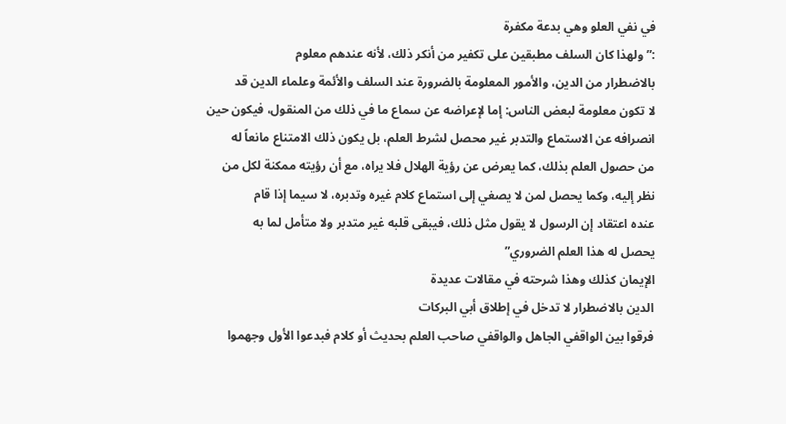في نفي العلو وهي بدعة مكفرة
:” ولهذا كان السلف مطبقين على تكفير من أنكر ذلك، لأنه عندهم معلوم
بالاضطرار من الدين، والأمور المعلومة بالضرورة عند السلف والأئمة وعلماء الدين قد
لا تكون معلومة لبعض الناس: إما لإعراضه عن سماع ما في ذلك من المنقول، فيكون حين
انصرافه عن الاستماع والتدبر غير محصل لشرط العلم، بل يكون ذلك الامتناع مانعاً له
من حصول العلم بذلك، كما يعرض عن رؤية الهلال فلا يراه، مع أن رؤيته ممكنة لكل من
نظر إليه، وكما يحصل لمن لا يصغي إلى استماع كلام غيره وتدبره، لا سيما إذا قام
عنده اعتقاد إن الرسول لا يقول مثل ذلك، فيبقى قلبه غير متدبر ولا متأمل لما به
يحصل له هذا العلم الضروري”
الإيمان كذلك وهذا شرحته في مقالات عديدة
الدين بالاضطرار لا تدخل في إطلاق أبي البركات
فرقوا بين الواقفي الجاهل والواقفي صاحب العلم بحديث أو كلام فبدعوا الأول وجهموا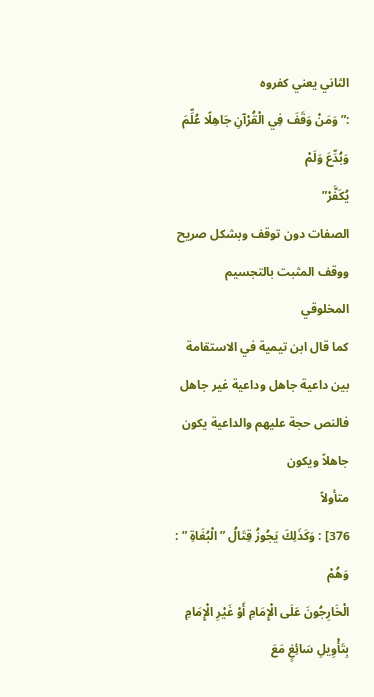الثاني يعني كفروه
:” وَمَنْ وَقَفَ فِي الْقُرْآنِ جَاهِلًا عُلِّمَ وَبُدِّعَ وَلَمْ
يُكَفَّرْ”
الصفات دون توقف وبشكل صريح ووقف المثبت بالتجسيم
المخلوقي
كما قال ابن تيمية في الاستقامة
بين داعية جاهل وداعية غير جاهل فالنص حجة عليهم والداعية يكون جاهلاً ويكون
متأولاً
376] : وَكَذَلِكَ يَجُوزُ قِتَالُ ” الْبُغَاةِ ” : وَهُمْ
الْخَارِجُونَ عَلَى الْإِمَامِ أَوْ غَيْرِ الْإِمَامِ بِتَأْوِيلِ سَائِغٍ مَعَ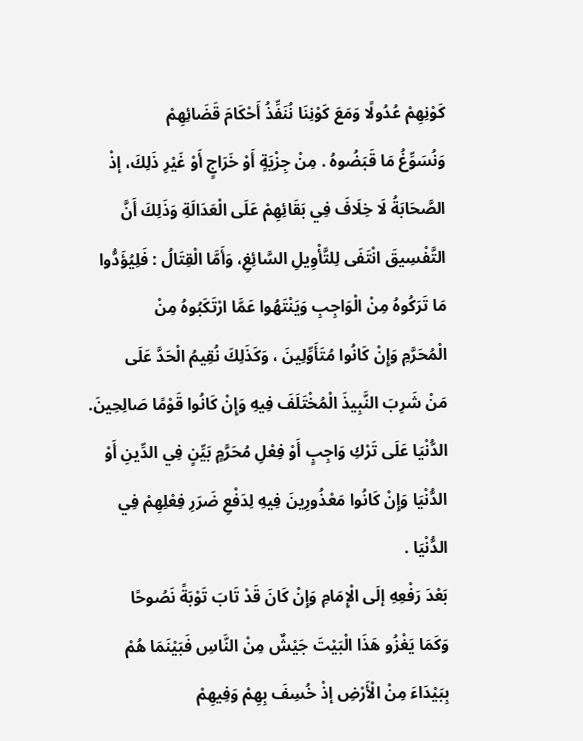كَوْنِهِمْ عُدُولًا وَمَعَ كَوْنِنَا نُنَفِّذُ أَحْكَامَ قَضَائِهِمْ
وَنُسَوِّغُ مَا قَبَضُوهُ . مِنْ جِزْيَةٍ أَوْ خَرَاجٍ أَوْ غَيْرِ ذَلِكَ، إذْ
الصَّحَابَةُ لَا خِلَافَ فِي بَقَائِهِمْ عَلَى الْعَدَالَةِ وَذَلِكَ أَنَّ
التَّفْسِيقَ انْتَفَى لِلتَّأْوِيلِ السَّائِغِ، وَأَمَّا الْقِتَالُ : فَلِيُؤَدُّوا
مَا تَرَكُوهُ مِنْ الْوَاجِبِ وَيَنْتَهُوا عَمَّا ارْتَكَبُوهُ مِنْ
الْمُحَرَّمِ وَإِنْ كَانُوا مُتَأَوِّلِينَ ، وَكَذَلِكَ نُقِيمُ الْحَدَّ عَلَى
مَنْ شَرِبَ النَّبِيذَ الْمُخْتَلَفَ فِيهِ وَإِنْ كَانُوا قَوْمًا صَالِحِينَ.
الدُّنْيَا عَلَى تَرْكِ وَاجِبٍ أَوْ فِعْلِ مُحَرَّمٍ بَيِّنٍ فِي الدِّينِ أَوْ
الدُّنْيَا وَإِنْ كَانُوا مَعْذُورِينَ فِيهِ لِدَفْعِ ضَرَرِ فِعْلِهِمْ فِي
الدُّنْيَا .
بَعْدَ رَفْعِهِ إلَى الْإِمَامِ وَإِنْ كَانَ قَدْ تَابَ تَوْبَةً نَصُوحًا
وَكَمَا يَغْزُو هَذَا الْبَيْتَ جَيْشٌ مِنْ النَّاسِ فَبَيْنَمَا هُمْ
بِبَيْدَاءَ مِنْ الْأَرْضِ إذْ خُسِفَ بِهِمْ وَفِيهِمْ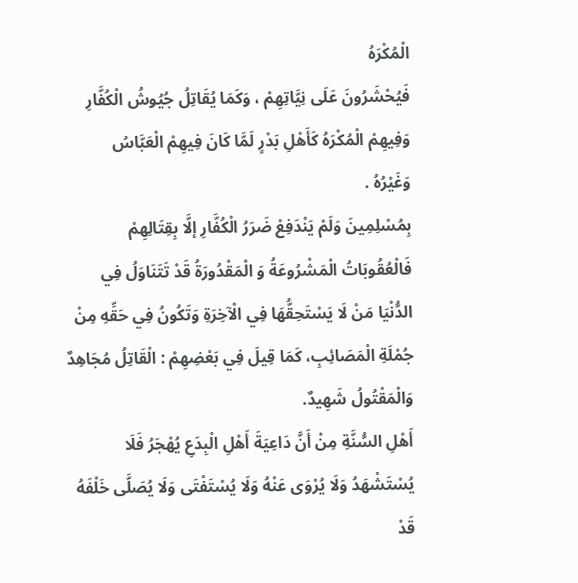الْمُكْرَهُ
فَيُحْشَرُونَ عَلَى نِيَّاتِهِمْ ، وَكَمَا يُقَاتِلُ جُيُوشُ الْكُفَّارِ
وَفِيهِمْ الْمُكْرَهُ كَأَهْلِ بَدْرٍ لَمَّا كَانَ فِيهِمْ الْعَبَّاسُ
وَغَيْرُهُ .
بِمُسْلِمِينَ وَلَمْ يَنْدَفِعْ ضَرَرُ الْكُفَّارِ إلَّا بِقِتَالِهِمْ
فَالْعُقُوبَاتُ الْمَشْرُوعَةُ وَ الْمَقْدُورَةُ قَدْ تَتَنَاوَلُ فِي
الدُّنْيَا مَنْ لَا يَسْتَحِقُّهَا فِي الْآخِرَةِ وَتَكُونُ فِي حَقِّهِ مِنْ
جُمْلَةِ الْمَصَائِبِ، كَمَا قِيلَ فِي بَعْضِهِمْ : الْقَاتِلُ مُجَاهِدٌ
وَالْمَقْتُولُ شَهِيدٌ.
أَهْلِ السُّنَّةِ مِنْ أَنَّ دَاعِيَةَ أَهْلِ الْبِدَعِ يُهْجَرُ فَلَا
يُسْتَشْهَدُ وَلَا يُرْوَى عَنْهُ وَلَا يُسْتَفْتَى وَلَا يُصَلَّى خَلْفَهُ
قَدْ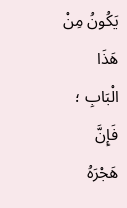يَكُونُ مِنْ هَذَا الْبَابِ ؛ فَإِنَّ هَجْرَهُ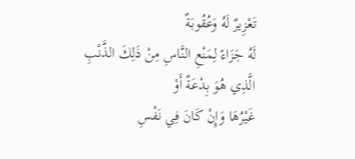تَعْزِيرٌ لَهُ وَعُقُوبَةٌ
لَهُ جَزَاءً لِمَنْعِ النَّاسِ مِنْ ذَلِكَ الذَّنْبِ الَّذِي هُوَ بِدْعَةٌ أَوْ
غَيْرُهَا وَإِنْ كَانَ فِي نَفْسِ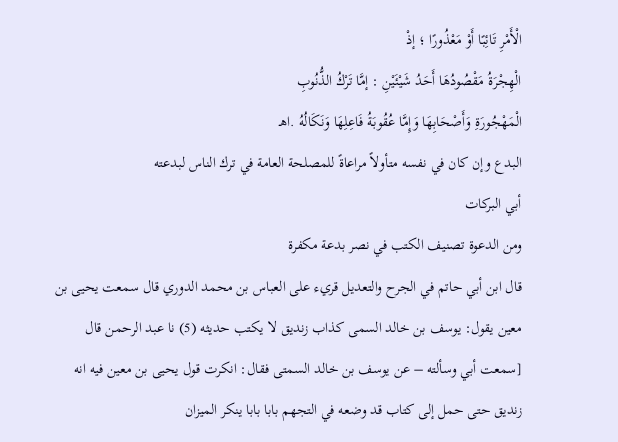الْأَمْرِ تَائِبًا أَوْ مَعْذُورًا ؛ إذْ
الْهِجْرَةُ مَقْصُودُهَا أَحَدُ شَيْئَيْنِ : إمَّا تَرْكُ الذُّنُوبِ
الْمَهْجُورَةِ وَأَصْحَابِهَا وَإِمَّا عُقُوبَةُ فَاعِلِهَا وَنَكَالُهُ .اهـ
البدع وإن كان في نفسه متأولاً مراعاةً للمصلحة العامة في ترك الناس لبدعته
أبي البركات
ومن الدعوة تصنيف الكتب في نصر بدعة مكفرة
قال ابن أبي حاتم في الجرح والتعديل قريء على العباس بن محمد الدوري قال سمعت يحيى بن معين يقول: يوسف بن خالد السمى كذاب زنديق لا يكتب حديثه (5) نا عبد الرحمن قال [سمعت أبي وسألته – عن يوسف بن خالد السمتى فقال: انكرت قول يحيى بن معين فيه انه زنديق حتى حمل إلى كتاب قد وضعه في التجهم بابا بابا ينكر الميزان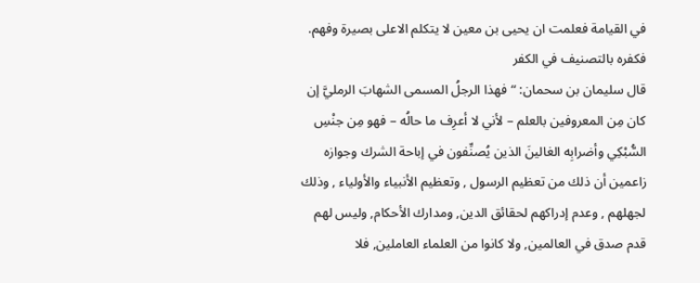في القيامة فعلمت ان يحيى بن معين لا يتكلم الاعلى بصيرة وفهم.
فكفره بالتصنيف في الكفر
قال سليمان بن سحمان: “فهذا الرجلُ المسمى الشهابَ الرمليَّ إن كان مِن المعروفين بالعلم – لأني لا أعرِف ما حالُه – فهو مِن جنْسِ السُّبْكِي وأضرابِه الغالينَ الذين يُصنِّفون في إباحة الشرك وجوازه زاعمين أن ذلك من تعظيم الرسول , وتعظيم الأنبياء والأولياء , وذلك لجهلهم , وعدم إدراكهم لحقائق الدين, ومدارك الأحكام, وليس لهم قدم صدق في العالمين, ولا كانوا من العلماء العاملين, فلا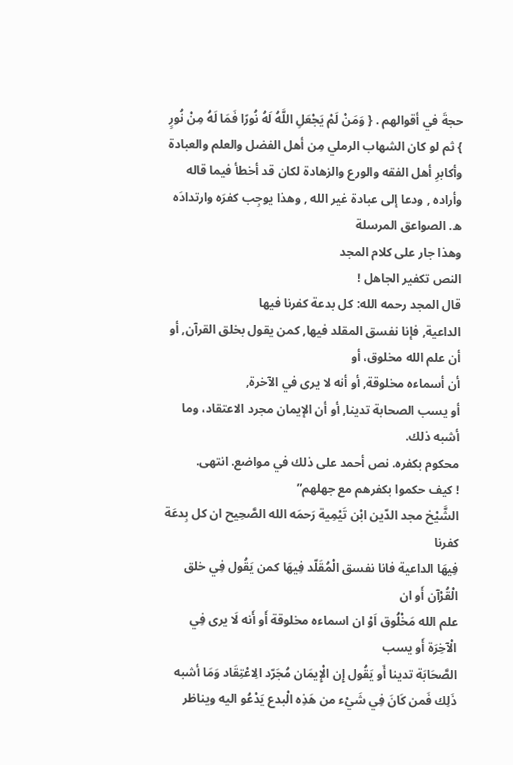حجةَ في أقوالهم . { وَمَنْ لَمْ يَجْعَلِ اللَّهُ لَهُ نُورًا فَمَا لَهُ مِنْ نُورٍ } ثم لو كان الشهاب الرملي مِن أهل الفضل والعلم والعبادة وأكابرِ أهل الفقه والورع والزهادة لكان قد أخطأ فيما قاله وأراده , ودعا إلى عبادة غير الله , وهذا يوجِب كفرَه وارتدادَه ه. الصواعق المرسلة
وهذا جار على كلام المجد
النص تكفير الجاهل !
قال المجد رحمه الله: كل بدعة كفرنا فيها
الداعية, فإنا نفسق المقلد فيها, كمن يقول بخلق القرآن, أو أن علم الله مخلوق، أو
أن أسماءه مخلوقة, أو أنه لا يرى في الآخرة,
أو يسب الصحابة تدينا, أو أن الإيمان مجرد الاعتقاد، وما أشبه ذلك.
محكوم بكفره. نص أحمد على ذلك في مواضع. انتهى.
! كيف حكموا بكفرهم مع جهلهم”
الشَّيْخ مجد الدّين ابْن تَيْمِية رَحمَه الله الصَّحِيح ان كل بِدعَة كفرنا
فِيهَا الداعية فانا نفسق الْمُقَلّد فِيهَا كمن يَقُول فِي خلق الْقُرْآن أَو ان
علم الله مَخْلُوق اَوْ ان اسماءه مخلوقة أَو أَنه لَا يرى فِي الْآخِرَة أَو يسب
الصَّحَابَة تدينا أَو يَقُول إِن الْإِيمَان مُجَرّد الِاعْتِقَاد وَمَا أشبه
ذَلِك فَمن كَانَ فِي شَيْء من هَذِه الْبدع يَدْعُو اليه ويناظر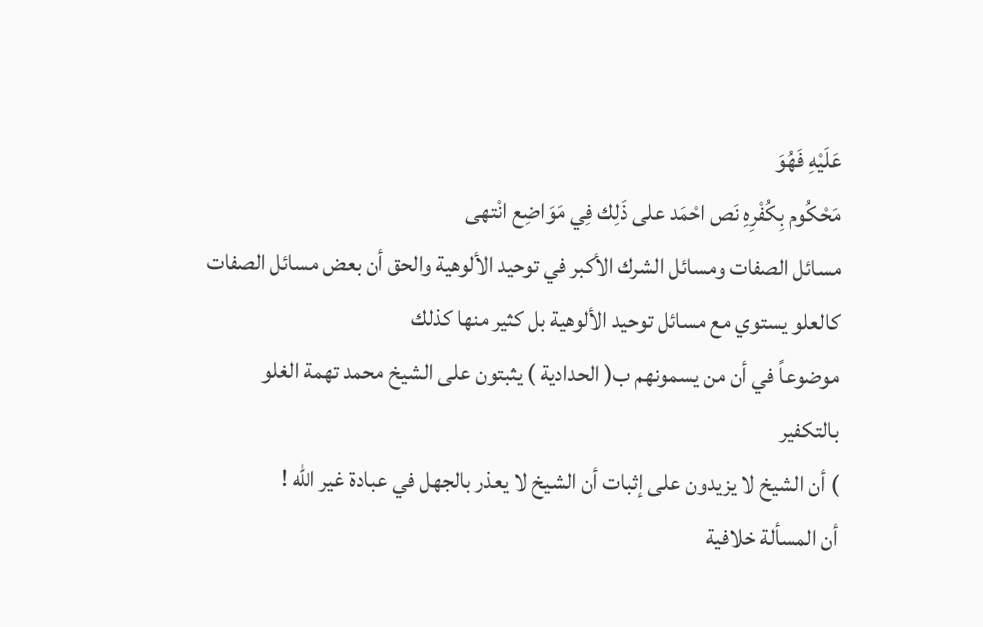عَلَيْهِ فَهُوَ
مَحْكُوم بِكُفْرِهِ نَص احْمَد على ذَلِك فِي مَوَاضِع انْتهى
مسائل الصفات ومسائل الشرك الأكبر في توحيد الألوهية والحق أن بعض مسائل الصفات
كالعلو يستوي مع مسائل توحيد الألوهية بل كثير منها كذلك
موضوعاً في أن من يسمونهم ب( الحدادية ) يثبتون على الشيخ محمد تهمة الغلو
بالتكفير
) أن الشيخ لا يزيدون على إثبات أن الشيخ لا يعذر بالجهل في عبادة غير الله !
أن المسألة خلافية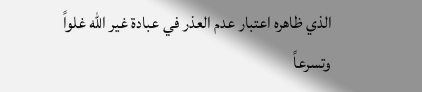الذي ظاهره اعتبار عدم العذر في عبادة غير الله غلواً وتسرعاً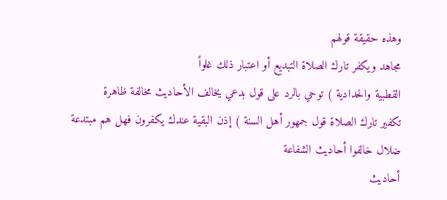وهذه حقيقة قولهم
مجاهد ويكفر تارك الصلاة التبديع أو اعتبار ذلك غلواً
القطبية والحدادية ) توحي بالرد على قول بدعي يخالف الأحاديث مخالفة ظاهرة
تكفير تارك الصلاة قول جمهور أهل السنة ) إذن البقية عندك يكفرون فهل هم مبتدعة
ضلال خالفوا أحاديث الشفاعة
أحاديث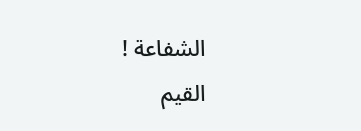الشفاعة !
القيم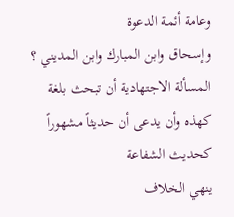وعامة أئمة الدعوة
وإسحاق وابن المبارك وابن المديني ؟
المسألة الاجتهادية أن تبحث بلغة كهذه وأن يدعى أن حديثاً مشهوراً كحديث الشفاعة
ينهي الخلاف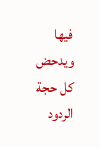فيها ويدحض كل حجة
الردود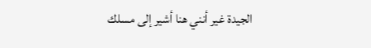الجيدة غير أنني هنا أشير إلى مسلك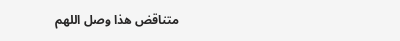متناقض هذا وصل اللهم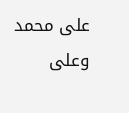على محمد وعلى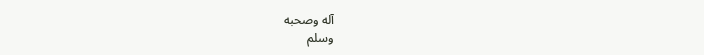آله وصحبه
وسلم